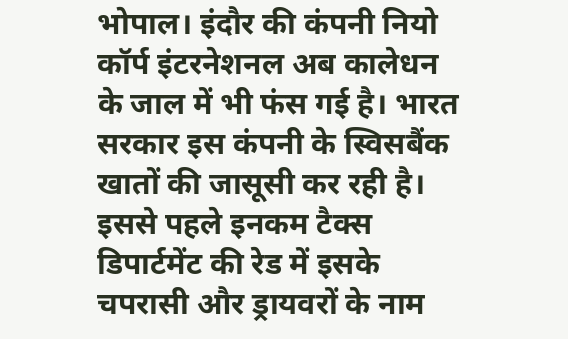भोपाल। इंदौर की कंपनी नियो कॉर्प इंटरनेशनल अब कालेधन के जाल में भी फंस गई है। भारत सरकार इस कंपनी के स्विसबैंक खातों की जासूसी कर रही है। इससे पहले इनकम टैक्स डिपार्टमेंट की रेड में इसके चपरासी और ड्रायवरों के नाम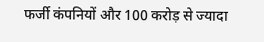फर्जी कंपनियों और 100 करोड़ से ज्यादा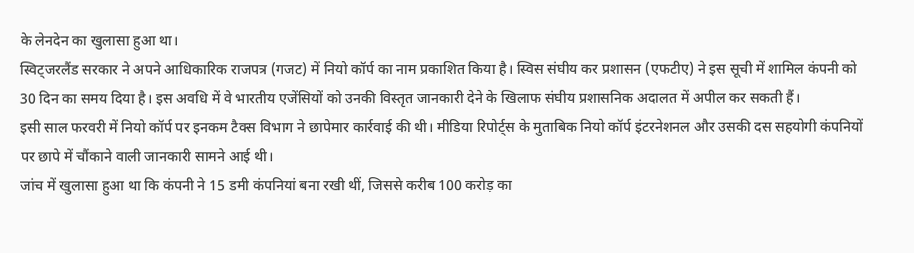के लेनदेन का खुलासा हुआ था।
स्विट्जरलैंड सरकार ने अपने आधिकारिक राजपत्र (गजट) में नियो कॉर्प का नाम प्रकाशित किया है। स्विस संघीय कर प्रशासन (एफटीए) ने इस सूची में शामिल कंपनी को 30 दिन का समय दिया है। इस अवधि में वे भारतीय एजेंसियों को उनकी विस्तृत जानकारी देने के खिलाफ संघीय प्रशासनिक अदालत में अपील कर सकती हैं।
इसी साल फरवरी में नियो कॉर्प पर इनकम टैक्स विभाग ने छापेमार कार्रवाई की थी। मीडिया रिपोर्ट्स के मुताबिक नियो कॉर्प इंटरनेशनल और उसकी दस सहयोगी कंपनियों पर छापे में चौंकाने वाली जानकारी सामने आई थी।
जांच में खुलासा हुआ था कि कंपनी ने 15 डमी कंपनियां बना रखी थीं, जिससे करीब 100 करोड़ का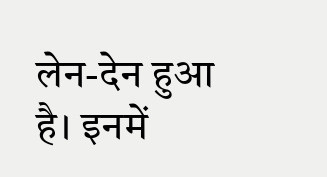लेन-देन हुआ है। इनमें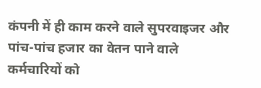कंपनी में ही काम करने वाले सुपरवाइजर और पांच-पांच हजार का वेतन पाने वाले कर्मचारियों को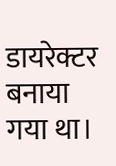डायरेक्टर बनाया गया था।